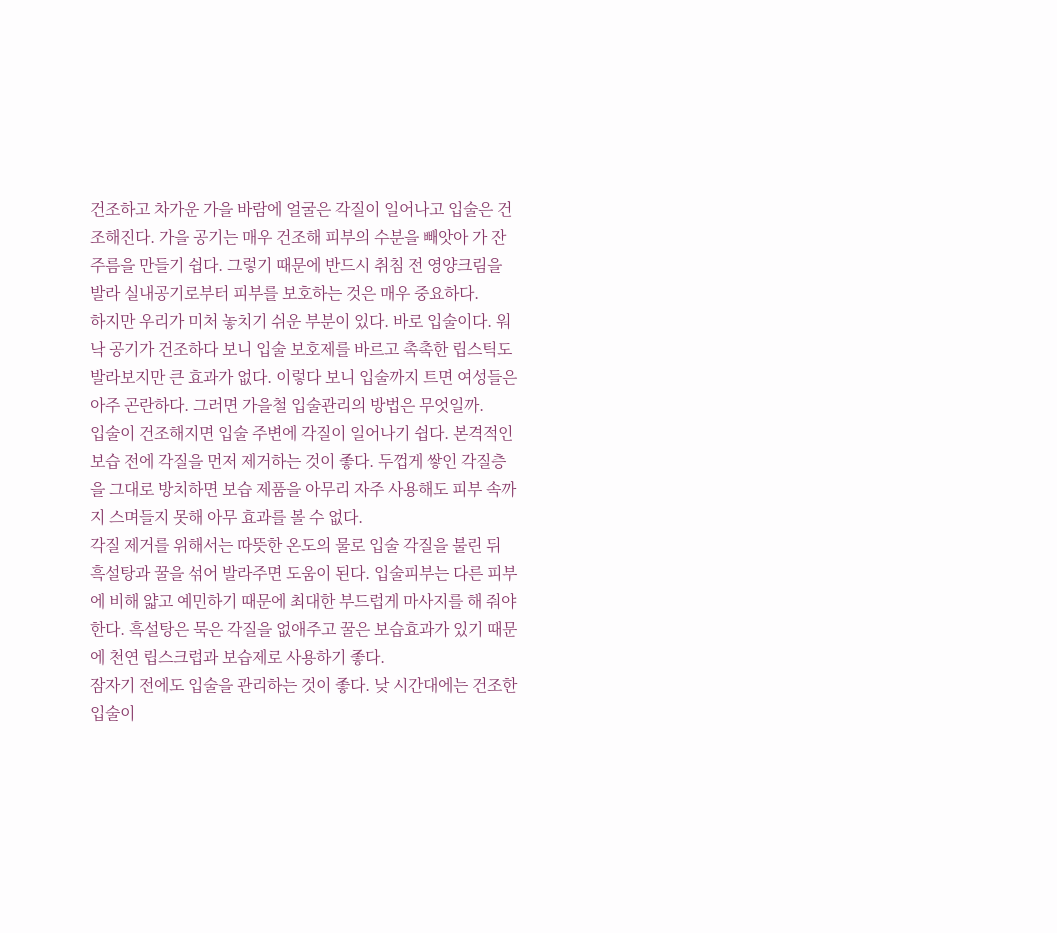건조하고 차가운 가을 바람에 얼굴은 각질이 일어나고 입술은 건조해진다. 가을 공기는 매우 건조해 피부의 수분을 빼앗아 가 잔주름을 만들기 쉽다. 그렇기 때문에 반드시 취침 전 영양크림을 발라 실내공기로부터 피부를 보호하는 것은 매우 중요하다.
하지만 우리가 미처 놓치기 쉬운 부분이 있다. 바로 입술이다. 워낙 공기가 건조하다 보니 입술 보호제를 바르고 촉촉한 립스틱도 발라보지만 큰 효과가 없다. 이렇다 보니 입술까지 트면 여성들은 아주 곤란하다. 그러면 가을철 입술관리의 방법은 무엇일까.
입술이 건조해지면 입술 주변에 각질이 일어나기 쉽다. 본격적인 보습 전에 각질을 먼저 제거하는 것이 좋다. 두껍게 쌓인 각질층을 그대로 방치하면 보습 제품을 아무리 자주 사용해도 피부 속까지 스며들지 못해 아무 효과를 볼 수 없다.
각질 제거를 위해서는 따뜻한 온도의 물로 입술 각질을 불린 뒤 흑설탕과 꿀을 섞어 발라주면 도움이 된다. 입술피부는 다른 피부에 비해 얇고 예민하기 때문에 최대한 부드럽게 마사지를 해 줘야 한다. 흑설탕은 묵은 각질을 없애주고 꿀은 보습효과가 있기 때문에 천연 립스크럽과 보습제로 사용하기 좋다.
잠자기 전에도 입술을 관리하는 것이 좋다. 낮 시간대에는 건조한 입술이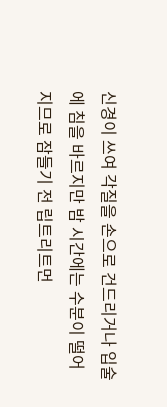신경이 쓰여 각질을 손으로 건드리거나 입술에 침을 바르지만 밤 시간에는 수분이 떨어지므로 잠들기 전 립트리트먼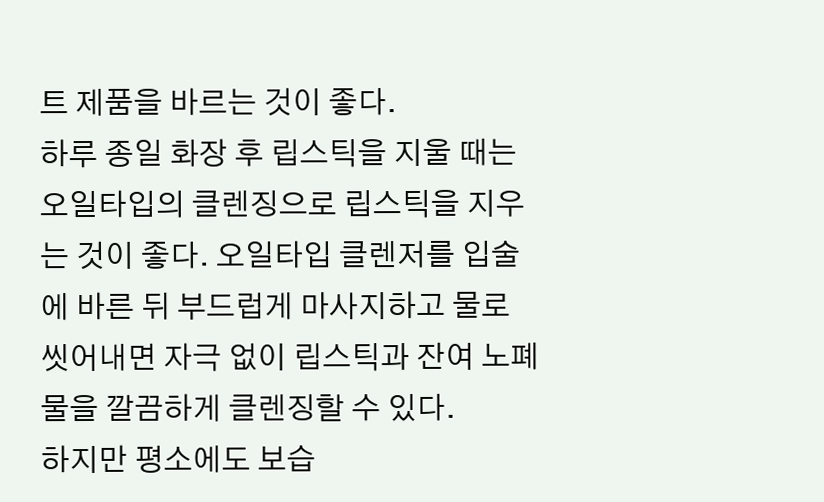트 제품을 바르는 것이 좋다.
하루 종일 화장 후 립스틱을 지울 때는 오일타입의 클렌징으로 립스틱을 지우는 것이 좋다. 오일타입 클렌저를 입술에 바른 뒤 부드럽게 마사지하고 물로 씻어내면 자극 없이 립스틱과 잔여 노폐물을 깔끔하게 클렌징할 수 있다.
하지만 평소에도 보습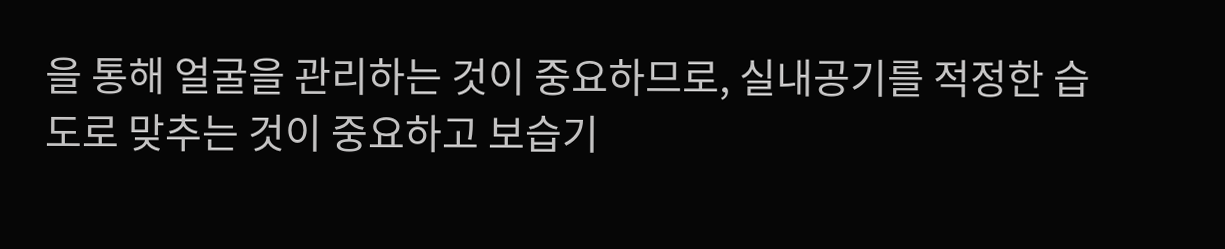을 통해 얼굴을 관리하는 것이 중요하므로, 실내공기를 적정한 습도로 맞추는 것이 중요하고 보습기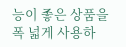능이 좋은 상품을 폭 넓게 사용하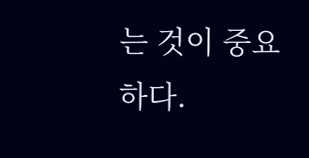는 것이 중요하다.